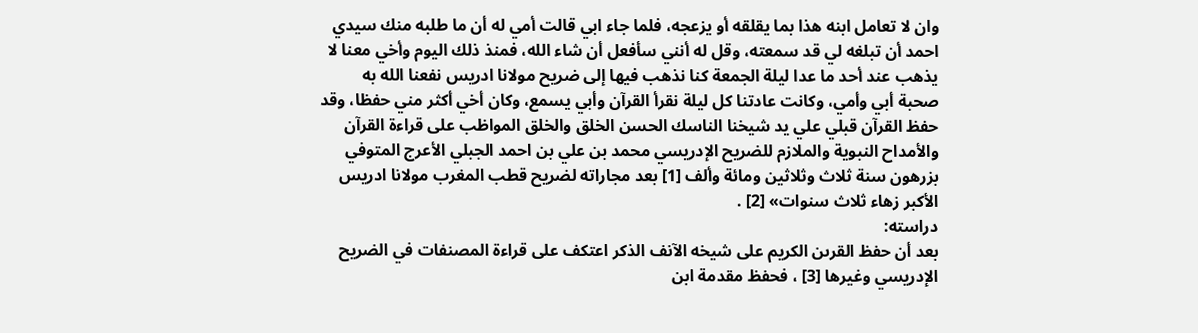وان لا تعامل ابنه هذا بما يقلقه أو يزعجه، فلما جاء ابي قالت أمي له أن ما طلبه منك سيدي احمد أن تبلغه لي قد سمعته، وقل له أنني سأفعل أن شاء الله، فمنذ ذلك اليوم وأخي معنا لا يذهب عند أحد ما عدا ليلة الجمعة كنا نذهب فيها إلى ضريح مولانا ادريس نفعنا الله به صحبة أبي وأمي، وكانت عادتنا كل ليلة نقرأ القرآن وأبي يسمع، وكان أخي أكثر مني حفظا، وقد حفظ القرآن قبلي علي يد شيخنا الناسك الحسن الخلق والخلق المواظب على قراءة القرآن والأمداح النبوية والملازم للضريح الإدريسي محمد بن علي بن احمد الجبلي الأعرج المتوفي بزرهون سنة ثلاث وثلاثين ومائة وألف [1] بعد مجاراته لضريح قطب المغرب مولانا ادريس الأكبر زهاء ثلاث سنوات» [2] .
دراسته:
بعد أن حفظ القرىن الكريم على شيخه الآنف الذكر اعتكف على قراءة المصنفات في الضريح الإدريسي وغيرها [3] ، فحفظ مقدمة ابن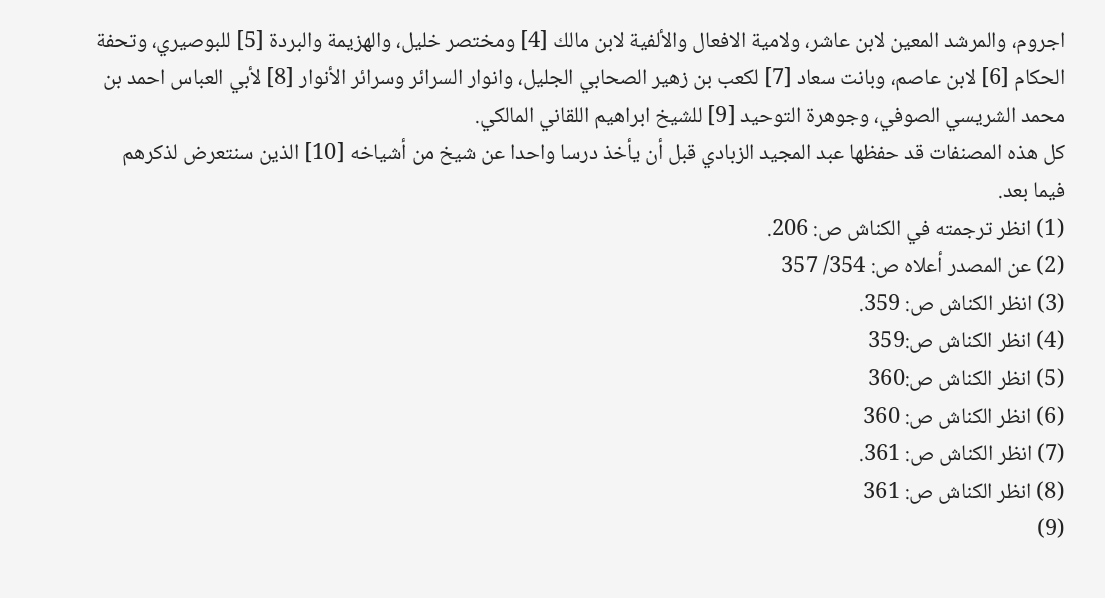اجروم، والمرشد المعين لابن عاشر، ولامية الافعال والألفية لابن مالك [4] ومختصر خليل، والهزيمة والبردة [5] للبوصيري، وتحفة الحكام [6] لابن عاصم، وبانت سعاد [7] لكعب بن زهير الصحابي الجليل، وانوار السرائر وسرائر الأنوار [8] لأبي العباس احمد بن محمد الشريسي الصوفي، وجوهرة التوحيد [9] للشيخ ابراهيم اللقاني المالكي.
كل هذه المصنفات قد حفظها عبد المجيد الزبادي قبل أن يأخذ درسا واحدا عن شيخ من أشياخه [10] الذين سنتعرض لذكرهم فيما بعد.
(1) انظر ترجمته في الكناش ص: 206.
(2) عن المصدر أعلاه ص: 354/ 357
(3) انظر الكناش ص: 359.
(4) انظر الكناش ص:359
(5) انظر الكناش ص:360
(6) انظر الكناش ص: 360
(7) انظر الكناش ص: 361.
(8) انظر الكناش ص: 361
(9)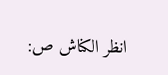انظر الكناش ص: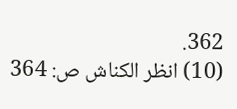362.
(10) انظر الكناش ص: 364